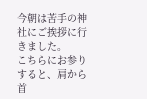今朝は苦手の神社にご挨拶に行きました。
こちらにお参りすると、肩から首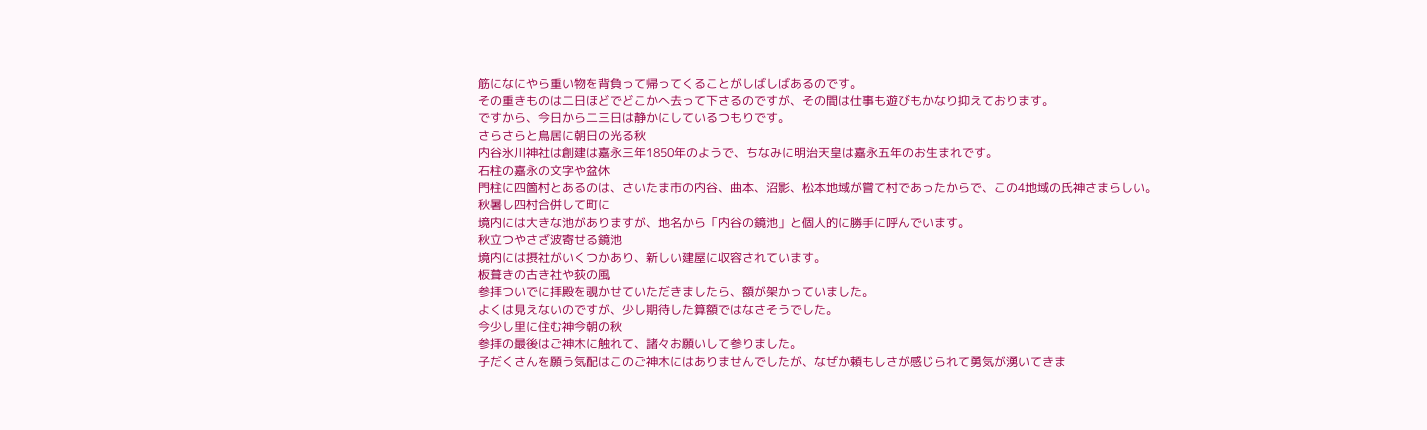筋になにやら重い物を背負って帰ってくることがしばしばあるのです。
その重きものは二日ほどでどこかへ去って下さるのですが、その間は仕事も遊びもかなり抑えております。
ですから、今日から二三日は静かにしているつもりです。
さらさらと鳥居に朝日の光る秋
内谷氷川神社は創建は嘉永三年1850年のようで、ちなみに明治天皇は嘉永五年のお生まれです。
石柱の嘉永の文字や盆休
門柱に四箇村とあるのは、さいたま市の内谷、曲本、沼影、松本地域が嘗て村であったからで、この4地域の氏神さまらしい。
秋暑し四村合併して町に
境内には大きな池がありますが、地名から「内谷の鏡池」と個人的に勝手に呼んでいます。
秋立つやさざ波寄せる鏡池
境内には摂社がいくつかあり、新しい建屋に収容されています。
板葺きの古き社や荻の風
参拝ついでに拝殿を覗かせていただきましたら、額が架かっていました。
よくは見えないのですが、少し期待した算額ではなさそうでした。
今少し里に住む神今朝の秋
参拝の最後はご神木に触れて、諸々お願いして参りました。
子だくさんを願う気配はこのご神木にはありませんでしたが、なぜか頼もしさが感じられて勇気が湧いてきま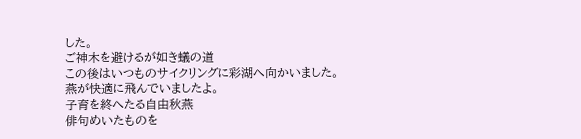した。
ご神木を避けるが如き蟻の道
この後はいつものサイクリングに彩湖へ向かいました。
燕が快適に飛んでいましたよ。
子育を終へたる自由秋燕
俳句めいたものを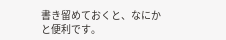書き留めておくと、なにかと便利です。